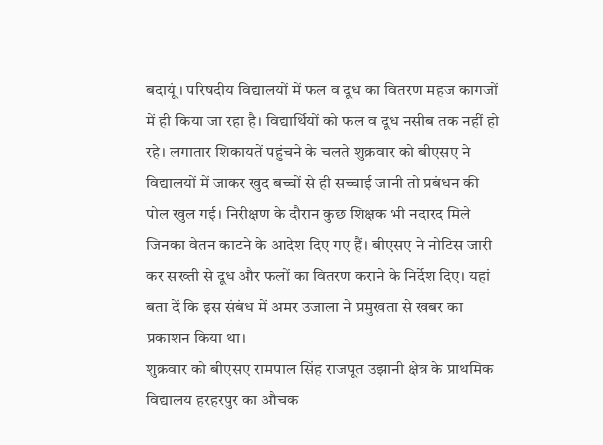बदायूं। परिषदीय विद्यालयों में फल व दूध का वितरण महज कागजों में ही किया जा रहा है। विद्यार्थियों को फल व दूध नसीब तक नहीं हो रहे। लगातार शिकायतें पहुंचने के चलते शुक्रवार को बीएसए ने विद्यालयों में जाकर खुद बच्चों से ही सच्चाई जानी तो प्रबंधन की पोल खुल गई। निरीक्षण के दौरान कुछ शिक्षक भी नदारद मिले जिनका वेतन काटने के आदेश दिए गए हैं। बीएसए ने नोटिस जारी कर सख्ती से दूध और फलों का वितरण कराने के निर्देश दिए। यहां बता दें कि इस संबंध में अमर उजाला ने प्रमुखता से खबर का प्रकाशन किया था।
शुक्रवार को बीएसए रामपाल सिंह राजपूत उझानी क्षेत्र के प्राथमिक विद्यालय हरहरपुर का औचक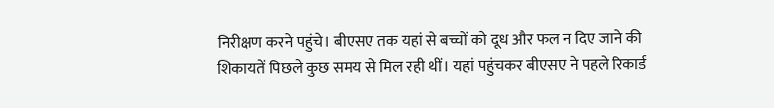निरीक्षण करने पहुंचे। बीएसए तक यहां से बच्चों को दूध और फल न दिए जाने की शिकायतें पिछले कुछ समय से मिल रही थीं। यहां पहुंचकर बीएसए ने पहले रिकार्ड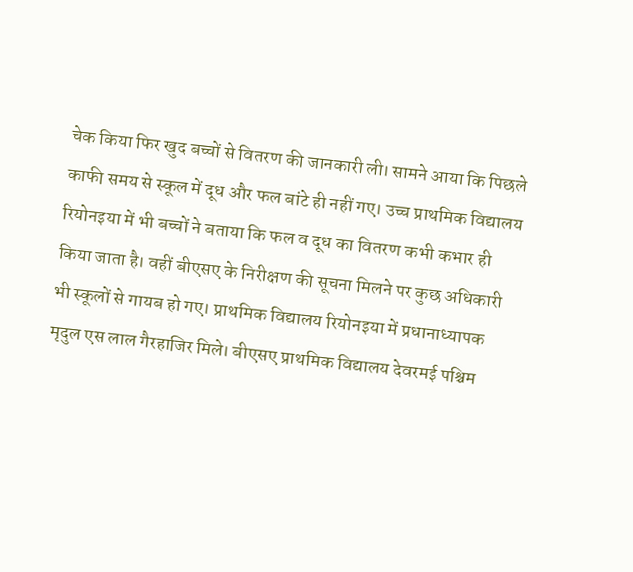चेक किया फिर खुद बच्चों से वितरण की जानकारी ली। सामने आया कि पिछले काफी समय से स्कूल में दूध और फल बांटे ही नहीं गए। उच्च प्राथमिक विद्यालय रियोनइया में भी बच्चों ने बताया कि फल व दूध का वितरण कभी कभार ही किया जाता है। वहीं बीएसए के निरीक्षण की सूचना मिलने पर कुछ अधिकारी भी स्कूलों से गायब हो गए। प्राथमिक विद्यालय रियोनइया में प्रधानाध्यापक मृदुल एस लाल गैरहाजिर मिले। बीएसए प्राथमिक विद्यालय देवरमई पश्चिम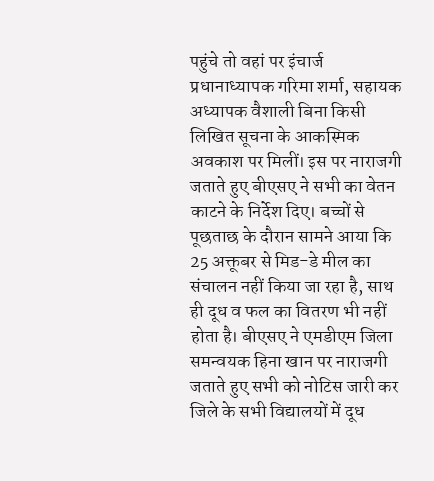पहुंचे तो वहां पर इंचार्ज प्रधानाध्यापक गरिमा शर्मा, सहायक अध्यापक वैशाली बिना किसी लिखित सूचना के आकस्मिक अवकाश पर मिलीं। इस पर नाराजगी जताते हुए बीएसए ने सभी का वेतन काटने के निर्देश दिए। बच्चों से पूछताछ के दौरान सामने आया कि 25 अक्तूबर से मिड-डे मील का संचालन नहीं किया जा रहा है, साथ ही दूध व फल का वितरण भी नहीं होता है। बीएसए ने एमडीएम जिला समन्वयक हिना खान पर नाराजगी जताते हुए सभी को नोटिस जारी कर जिले के सभी विद्यालयों में दूध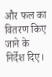और फल का वितरण किए जाने के निर्देश दिए।